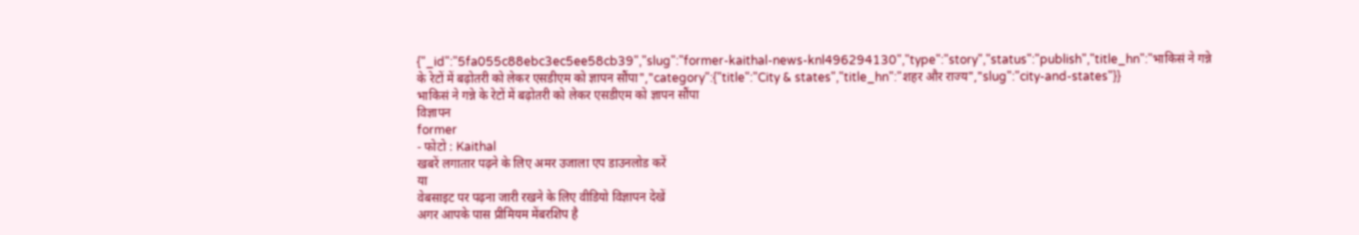{"_id":"5fa055c88ebc3ec5ee58cb39","slug":"former-kaithal-news-knl496294130","type":"story","status":"publish","title_hn":"भाकिसं ने गन्ने के रेटों में बढ़ोतरी को लेकर एसडीएम को ज्ञापन सौंपा","category":{"title":"City & states","title_hn":"शहर और राज्य","slug":"city-and-states"}}
भाकिसं ने गन्ने के रेटों में बढ़ोतरी को लेकर एसडीएम को ज्ञापन सौंपा
विज्ञापन
former
- फोटो : Kaithal
खबरें लगातार पढ़ने के लिए अमर उजाला एप डाउनलोड करें
या
वेबसाइट पर पढ़ना जारी रखने के लिए वीडियो विज्ञापन देखें
अगर आपके पास प्रीमियम मेंबरशिप है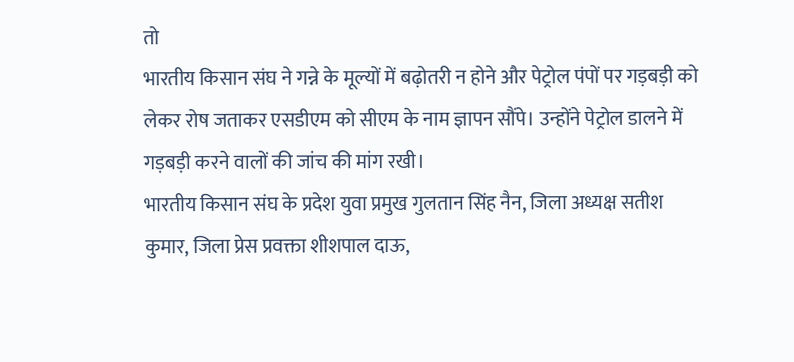तो
भारतीय किसान संघ ने गन्ने के मूल्यों में बढ़ोतरी न होने और पेट्रोल पंपों पर गड़बड़ी को लेकर रोष जताकर एसडीएम को सीएम के नाम ज्ञापन सौंपे। उन्होंने पेट्रोल डालने में गड़बड़ी करने वालों की जांच की मांग रखी।
भारतीय किसान संघ के प्रदेश युवा प्रमुख गुलतान सिंह नैन, जिला अध्यक्ष सतीश कुमार, जिला प्रेस प्रवक्ता शीशपाल दाऊ,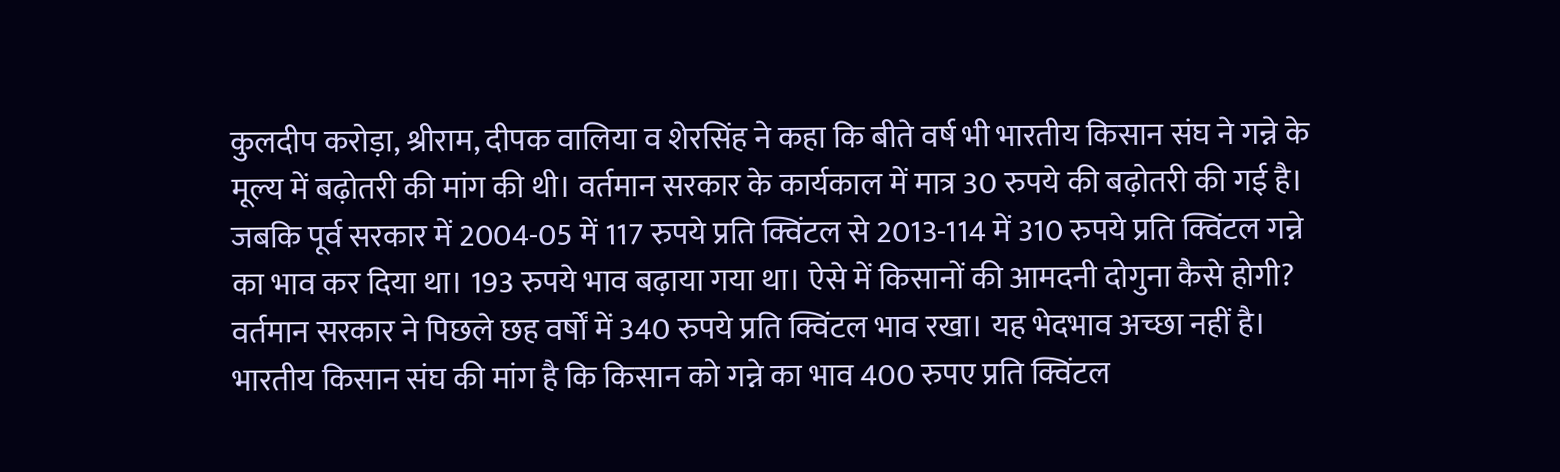कुलदीप करोड़ा, श्रीराम, दीपक वालिया व शेरसिंह ने कहा कि बीते वर्ष भी भारतीय किसान संघ ने गन्ने के मूल्य में बढ़ोतरी की मांग की थी। वर्तमान सरकार के कार्यकाल में मात्र 30 रुपये की बढ़ोतरी की गई है। जबकि पूर्व सरकार में 2004-05 में 117 रुपये प्रति क्विंटल से 2013-114 में 310 रुपये प्रति क्विंटल गन्ने का भाव कर दिया था। 193 रुपये भाव बढ़ाया गया था। ऐसे में किसानों की आमदनी दोगुना कैसे होगी? वर्तमान सरकार ने पिछले छह वर्षों में 340 रुपये प्रति क्विंटल भाव रखा। यह भेदभाव अच्छा नहीं है। भारतीय किसान संघ की मांग है कि किसान को गन्ने का भाव 400 रुपए प्रति क्विंटल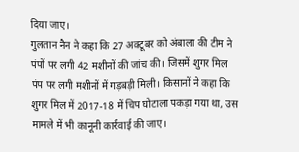दिया जाए।
गुलतान नैन ने कहा कि 27 अक्टूबर को अंबाला की टीम ने पंपों पर लगी 42 मशीनों की जांच की। जिसमें शुगर मिल पंप पर लगी मशीनों में गड़बड़ी मिली। किसानों ने कहा कि शुगर मिल में 2017-18 में चिप घोटाला पकड़ा गया था, उस मामले में भी कानूनी कार्रवाई की जाए।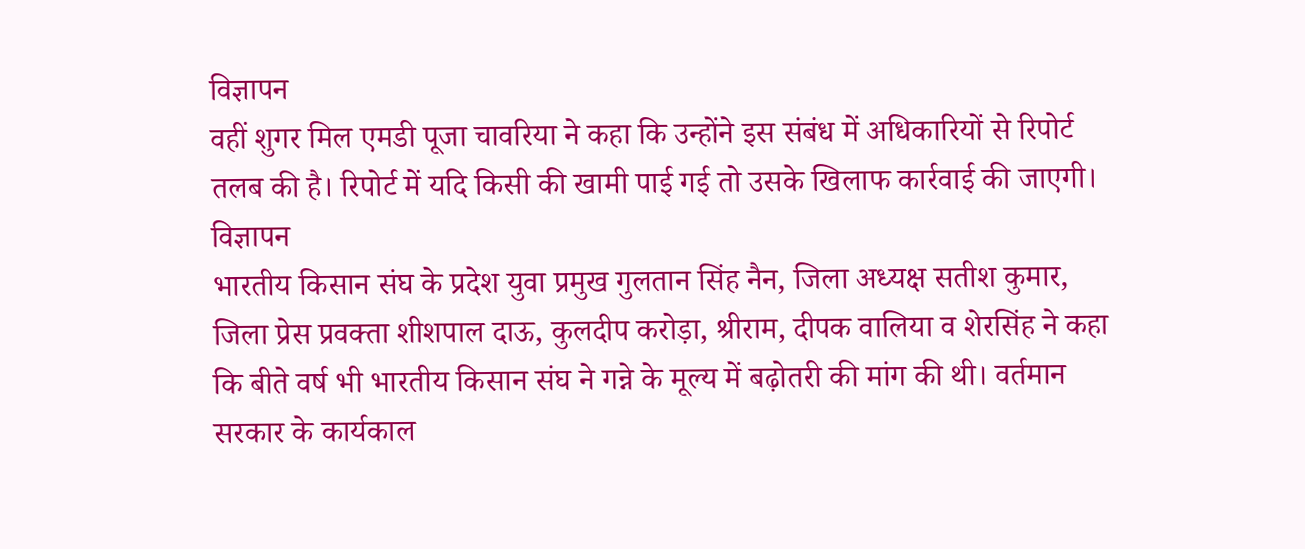विज्ञापन
वहीं शुगर मिल एमडी पूजा चावरिया ने कहा कि उन्होंने इस संबंध में अधिकारियों से रिपोर्ट तलब की है। रिपोर्ट में यदि किसी की खामी पाई गई तो उसके खिलाफ कार्रवाई की जाएगी।
विज्ञापन
भारतीय किसान संघ के प्रदेश युवा प्रमुख गुलतान सिंह नैन, जिला अध्यक्ष सतीश कुमार, जिला प्रेस प्रवक्ता शीशपाल दाऊ, कुलदीप करोड़ा, श्रीराम, दीपक वालिया व शेरसिंह ने कहा कि बीते वर्ष भी भारतीय किसान संघ ने गन्ने के मूल्य में बढ़ोतरी की मांग की थी। वर्तमान सरकार के कार्यकाल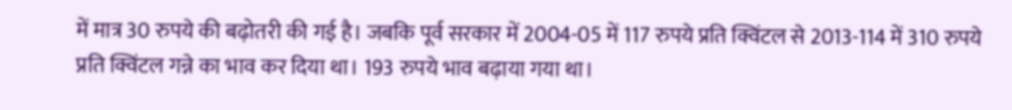में मात्र 30 रुपये की बढ़ोतरी की गई है। जबकि पूर्व सरकार में 2004-05 में 117 रुपये प्रति क्विंटल से 2013-114 में 310 रुपये प्रति क्विंटल गन्ने का भाव कर दिया था। 193 रुपये भाव बढ़ाया गया था।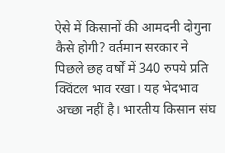ऐसे में किसानों की आमदनी दोगुना कैसे होगी? वर्तमान सरकार ने पिछले छह वर्षों में 340 रुपये प्रति क्विंटल भाव रखा। यह भेदभाव अच्छा नहीं है। भारतीय किसान संघ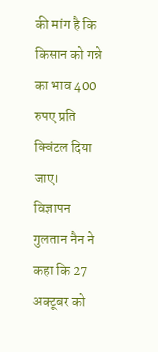की मांग है कि किसान को गन्ने का भाव 400 रुपए प्रति क्विंटल दिया जाए।
विज्ञापन
गुलतान नैन ने कहा कि 27 अक्टूबर को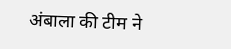अंबाला की टीम ने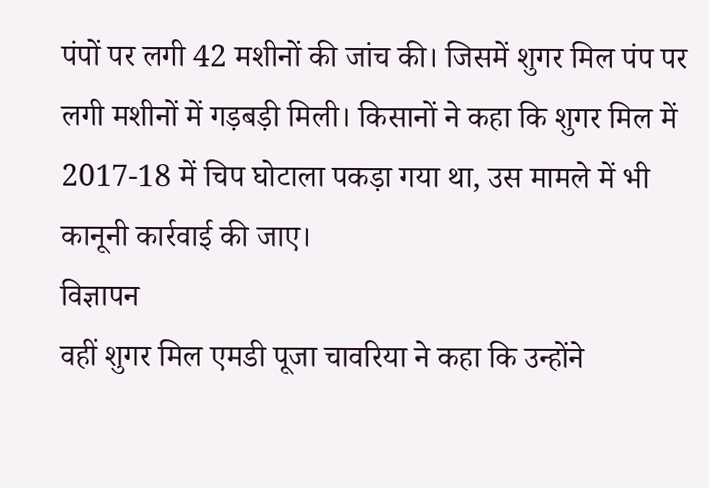पंपों पर लगी 42 मशीनों की जांच की। जिसमें शुगर मिल पंप पर लगी मशीनों में गड़बड़ी मिली। किसानों ने कहा कि शुगर मिल में 2017-18 में चिप घोटाला पकड़ा गया था, उस मामले में भी कानूनी कार्रवाई की जाए।
विज्ञापन
वहीं शुगर मिल एमडी पूजा चावरिया ने कहा कि उन्होंने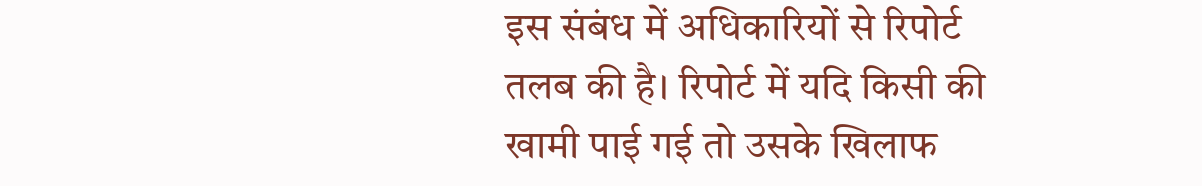इस संबंध में अधिकारियों से रिपोर्ट तलब की है। रिपोर्ट में यदि किसी की खामी पाई गई तो उसके खिलाफ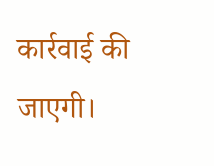कार्रवाई की जाएगी।